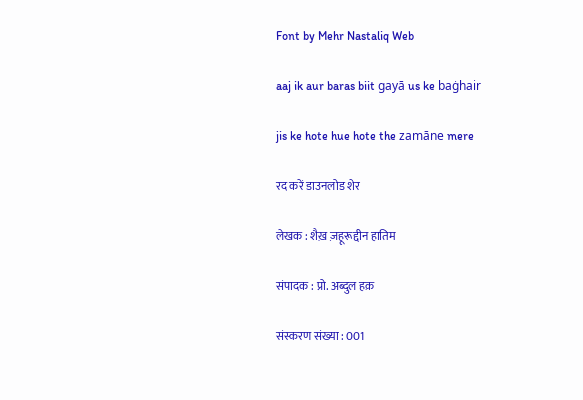Font by Mehr Nastaliq Web

aaj ik aur baras biit gayā us ke baġhair

jis ke hote hue hote the zamāne mere

रद करें डाउनलोड शेर

लेखक : शैख़ ज़हूरूद्दीन हातिम

संपादक : प्रो. अब्दुल हक़

संस्करण संख्या : 001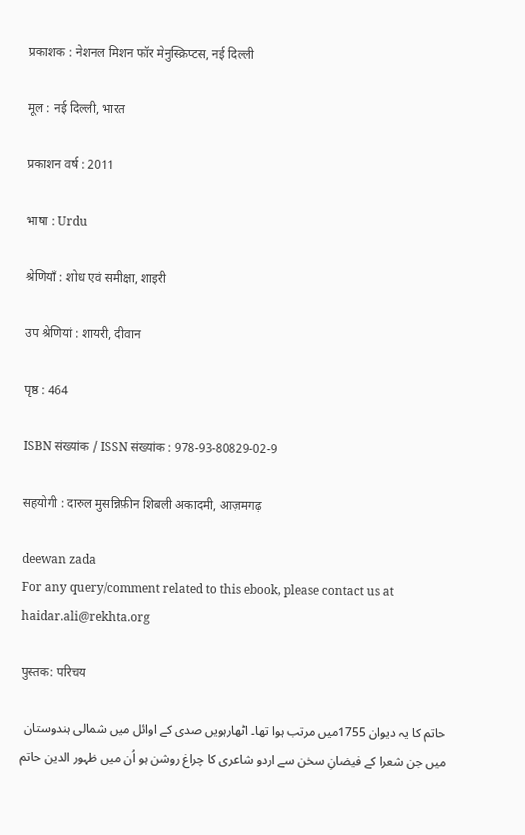प्रकाशक : नेशनल मिशन फॉर मेनुस्क्रिप्टस, नई दिल्ली

मूल : नई दिल्ली, भारत

प्रकाशन वर्ष : 2011

भाषा : Urdu

श्रेणियाँ : शोध एवं समीक्षा, शाइरी

उप श्रेणियां : शायरी, दीवान

पृष्ठ : 464

ISBN संख्यांक / ISSN संख्यांक : 978-93-80829-02-9

सहयोगी : दारुल मुसन्निफ़ीन शिबली अकादमी, आज़मगढ़

deewan zada
For any query/comment related to this ebook, please contact us at haidar.ali@rekhta.org

पुस्तक: परिचय

حاتم کا یہ دیوان 1755میں مرتب ہوا تھا۔ اٹھارہویں صدی کے اوائل میں شمالی ہندوستان میں جن شعرا کے فیضانِ سخن سے اردو شاعری کا چراغ روشن ہو اُن میں ظہور الدین حاتم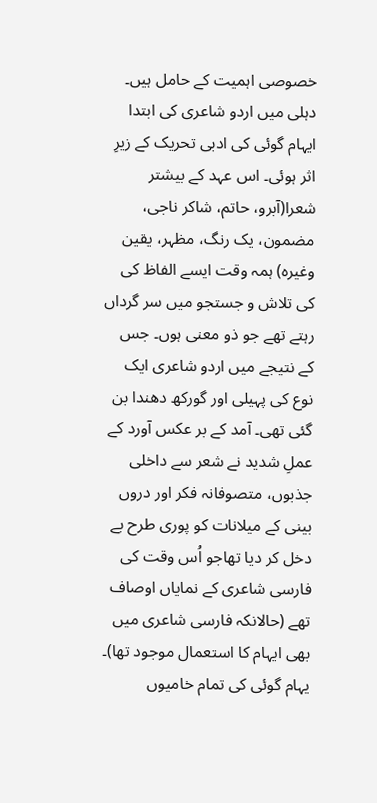خصوصی اہمیت کے حامل ہیں۔ دہلی میں اردو شاعری کی ابتدا ایہام گوئی کی ادبی تحریک کے زیرِ اثر ہوئی۔ اس عہد کے بیشتر شعرا(آبرو، حاتم، شاکر ناجی، مضمون، یک رنگ، مظہر، یقین وغیرہ) ہمہ وقت ایسے الفاظ کی کی تلاش و جستجو میں سر گرداں رہتے تھے جو ذو معنی ہوں۔ جس کے نتیجے میں اردو شاعری ایک نوع کی پہیلی اور گورکھ دھندا بن گئی تھی۔ آمد کے بر عکس آورد کے عملِ شدید نے شعر سے داخلی جذبوں، متصوفانہ فکر اور دروں بینی کے میلانات کو پوری طرح بے دخل کر دیا تھاجو اُس وقت کی فارسی شاعری کے نمایاں اوصاف تھے (حالانکہ فارسی شاعری میں بھی ایہام کا استعمال موجود تھا)۔ یہام گوئی کی تمام خامیوں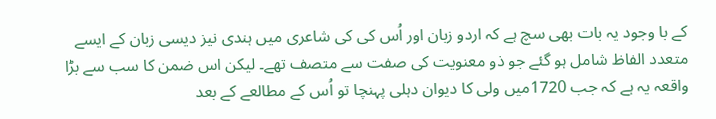کے با وجود یہ بات بھی سچ ہے کہ اردو زبان اور اُس کی کی شاعری میں ہندی نیز دیسی زبان کے ایسے متعدد الفاظ شامل ہو گئے جو ذو معنویت کی صفت سے متصف تھے۔ لیکن اس ضمن کا سب سے بڑا واقعہ یہ ہے کہ جب 1720میں ولی کا دیوان دہلی پہنچا تو اُس کے مطالعے کے بعد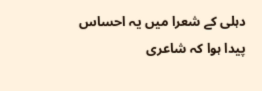دہلی کے شعرا میں یہ احساس پیدا ہوا کہ شاعری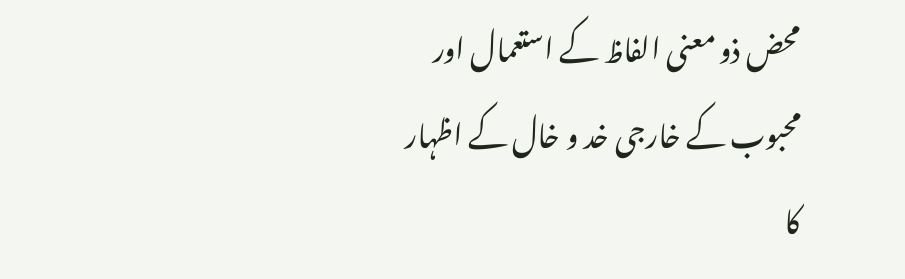محض ذو معنی الفاظ کے استعمال اور محبوب کے خارجی خد و خال کے اظہار کا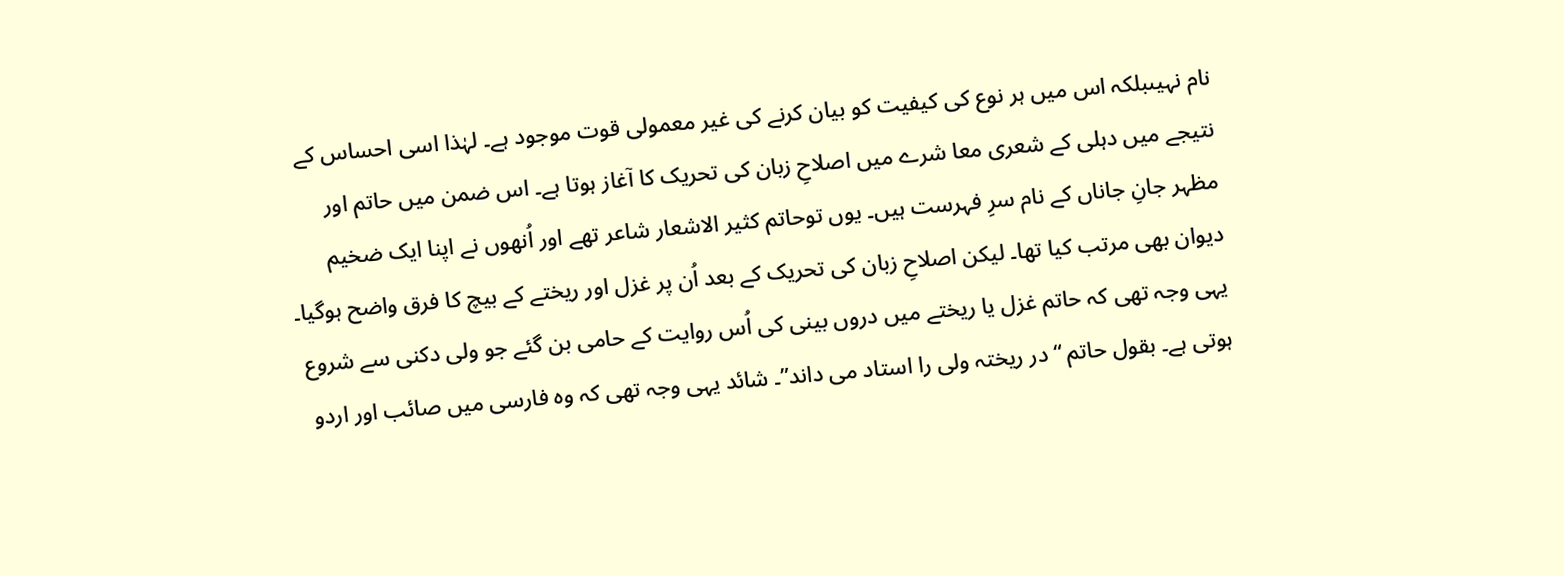نام نہیںبلکہ اس میں ہر نوع کی کیفیت کو بیان کرنے کی غیر معمولی قوت موجود ہے۔ لہٰذا اسی احساس کے نتیجے میں دہلی کے شعری معا شرے میں اصلاحِ زبان کی تحریک کا آغاز ہوتا ہے۔ اس ضمن میں حاتم اور مظہر جانِ جاناں کے نام سرِ فہرست ہیں۔ یوں توحاتم کثیر الاشعار شاعر تھے اور اُنھوں نے اپنا ایک ضخیم دیوان بھی مرتب کیا تھا۔ لیکن اصلاحِ زبان کی تحریک کے بعد اُن پر غزل اور ریختے کے بیچ کا فرق واضح ہوگیا۔ یہی وجہ تھی کہ حاتم غزل یا ریختے میں دروں بینی کی اُس روایت کے حامی بن گئے جو ولی دکنی سے شروع ہوتی ہے۔ بقول حاتم “در ریختہ ولی را استاد می داند”۔ شائد یہی وجہ تھی کہ وہ فارسی میں صائب اور اردو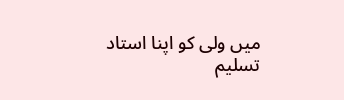میں ولی کو اپنا استاد تسلیم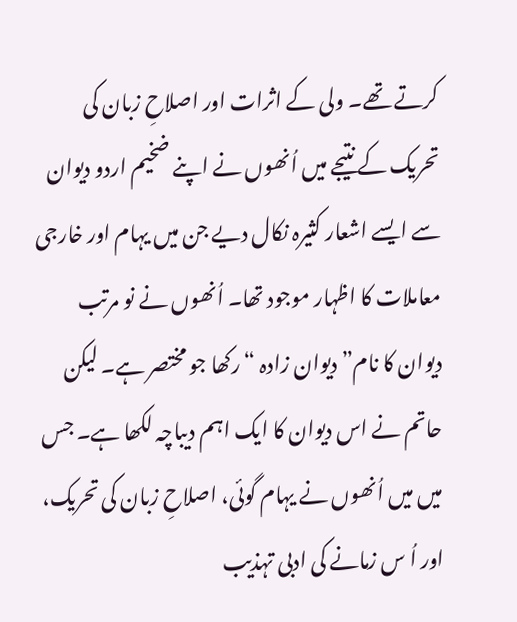کرتے تھے۔ ولی کے اثرات اور اصلاحِ زبان کی تحریک کے نتیجے میں اُنھوں نے اپنے ضخیم اردو دیوان سے ایسے اشعار کثیرہ نکال دیے جن میں یہام اور خارجی معاملات کا اظہار موجود تھا۔ اُنھوں نے نو مرتب دیوان کا نام” دیوان زادہ “رکھا جو مختصر ہے۔ لیکن حاتم نے اس دیوان کا ایک اہم دیباچہ لکھا ہے۔ جس میں میں اُنھوں نے یہام گوئی، اصلاحِ زبان کی تحریک، اور اُ س زمانے کی ادبی تہذیب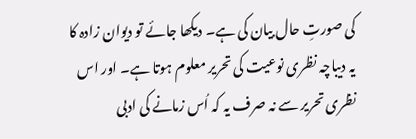کی صورتِ حال بیان کی ہے۔ دیکھا جائے تو دیوان زادہ کا یہ دیباچہ نظری نوعیت کی تحریر معلوم ہوتا ہے۔ اور اس نظری تحریر سے نہ صرف یہ کہ اُس زمانے کی ادبی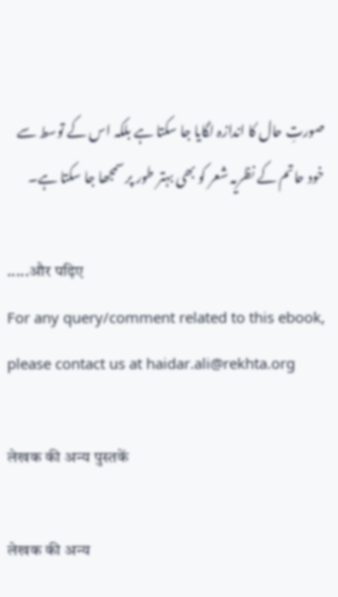صورتِ حال کا اندازہ لگایا جا سکتا ہے بلکہ اس کے توسط سے خود حاتم کے نظریہ شعر کو بھی بہتر طور پر سمجھا جا سکتا ہے۔

.....और पढ़िए
For any query/comment related to this ebook, please contact us at haidar.ali@rekhta.org

लेखक की अन्य पुस्तकें

लेखक की अन्य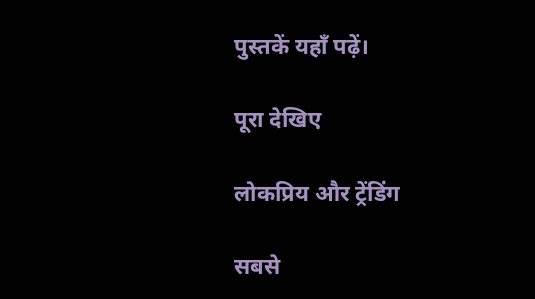पुस्तकें यहाँ पढ़ें।

पूरा देखिए

लोकप्रिय और ट्रेंडिंग

सबसे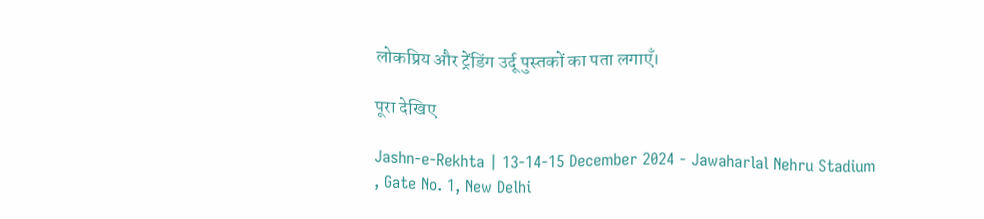लोकप्रिय और ट्रेंडिंग उर्दू पुस्तकों का पता लगाएँ।

पूरा देखिए

Jashn-e-Rekhta | 13-14-15 December 2024 - Jawaharlal Nehru Stadium , Gate No. 1, New Delhi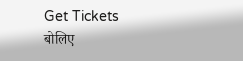Get Tickets
बोलिए